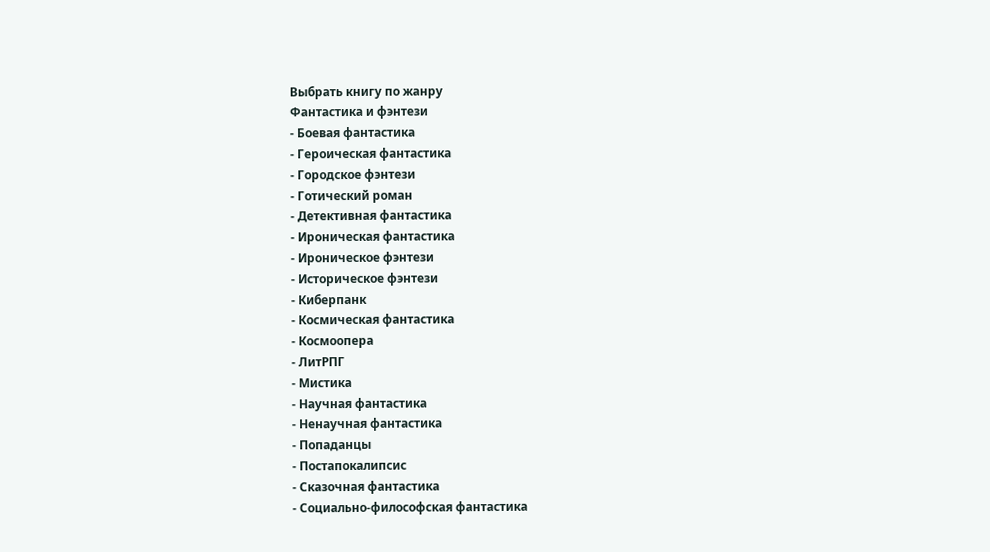Выбрать книгу по жанру
Фантастика и фэнтези
- Боевая фантастика
- Героическая фантастика
- Городское фэнтези
- Готический роман
- Детективная фантастика
- Ироническая фантастика
- Ироническое фэнтези
- Историческое фэнтези
- Киберпанк
- Космическая фантастика
- Космоопера
- ЛитРПГ
- Мистика
- Научная фантастика
- Ненаучная фантастика
- Попаданцы
- Постапокалипсис
- Сказочная фантастика
- Социально-философская фантастика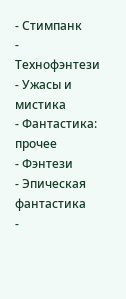- Стимпанк
- Технофэнтези
- Ужасы и мистика
- Фантастика: прочее
- Фэнтези
- Эпическая фантастика
-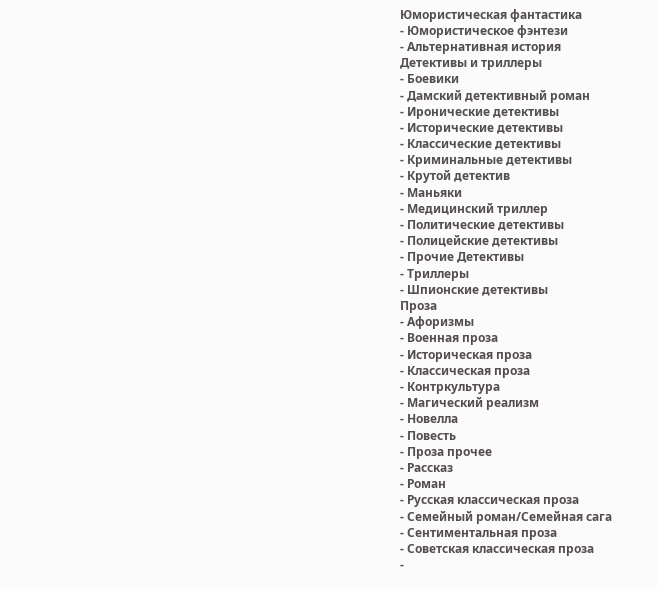Юмористическая фантастика
- Юмористическое фэнтези
- Альтернативная история
Детективы и триллеры
- Боевики
- Дамский детективный роман
- Иронические детективы
- Исторические детективы
- Классические детективы
- Криминальные детективы
- Крутой детектив
- Маньяки
- Медицинский триллер
- Политические детективы
- Полицейские детективы
- Прочие Детективы
- Триллеры
- Шпионские детективы
Проза
- Афоризмы
- Военная проза
- Историческая проза
- Классическая проза
- Контркультура
- Магический реализм
- Новелла
- Повесть
- Проза прочее
- Рассказ
- Роман
- Русская классическая проза
- Семейный роман/Семейная сага
- Сентиментальная проза
- Советская классическая проза
-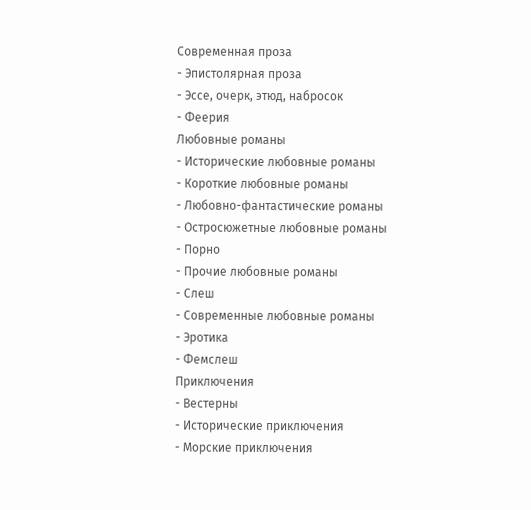Современная проза
- Эпистолярная проза
- Эссе, очерк, этюд, набросок
- Феерия
Любовные романы
- Исторические любовные романы
- Короткие любовные романы
- Любовно-фантастические романы
- Остросюжетные любовные романы
- Порно
- Прочие любовные романы
- Слеш
- Современные любовные романы
- Эротика
- Фемслеш
Приключения
- Вестерны
- Исторические приключения
- Морские приключения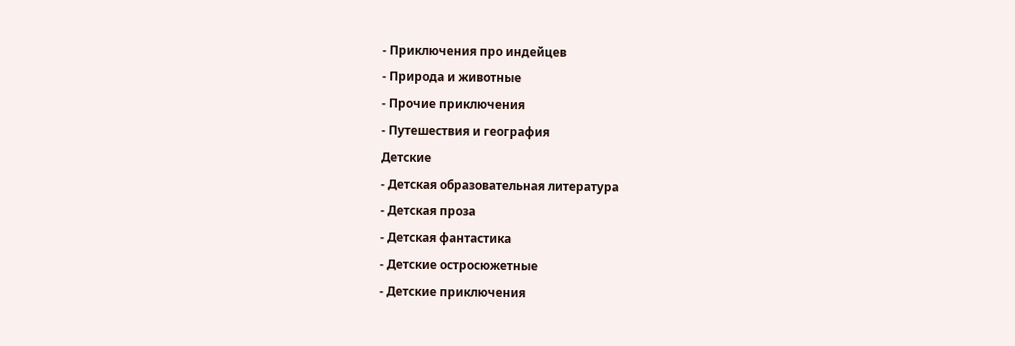- Приключения про индейцев
- Природа и животные
- Прочие приключения
- Путешествия и география
Детские
- Детская образовательная литература
- Детская проза
- Детская фантастика
- Детские остросюжетные
- Детские приключения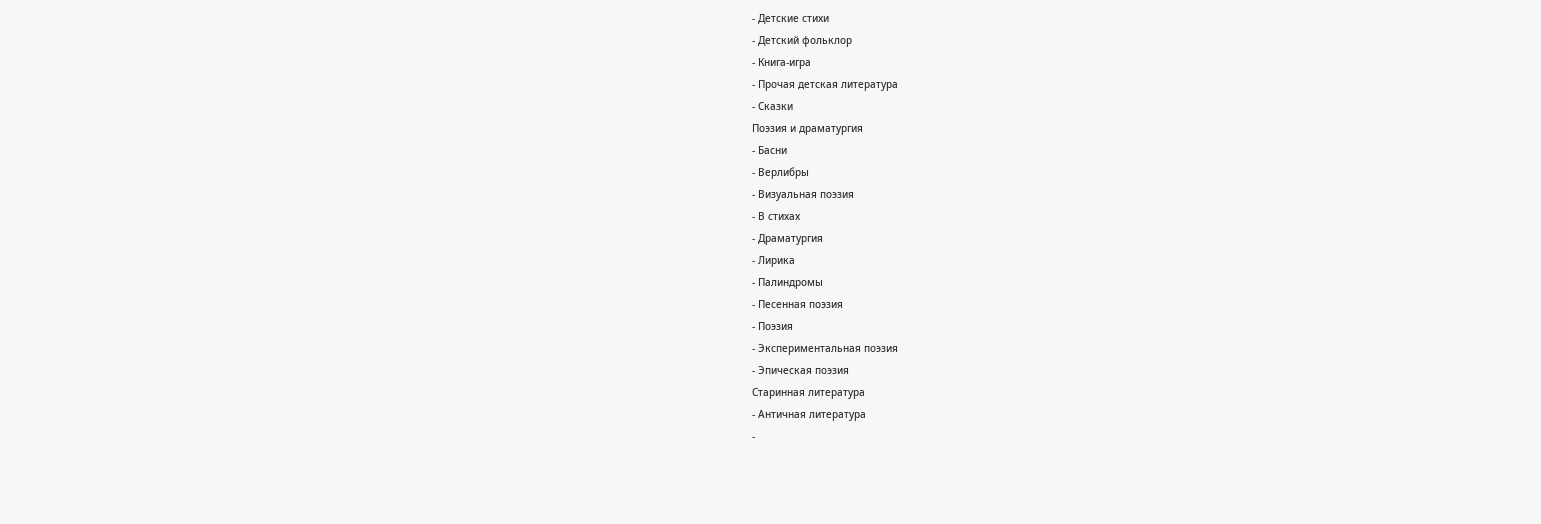- Детские стихи
- Детский фольклор
- Книга-игра
- Прочая детская литература
- Сказки
Поэзия и драматургия
- Басни
- Верлибры
- Визуальная поэзия
- В стихах
- Драматургия
- Лирика
- Палиндромы
- Песенная поэзия
- Поэзия
- Экспериментальная поэзия
- Эпическая поэзия
Старинная литература
- Античная литература
-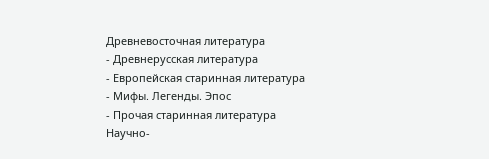Древневосточная литература
- Древнерусская литература
- Европейская старинная литература
- Мифы. Легенды. Эпос
- Прочая старинная литература
Научно-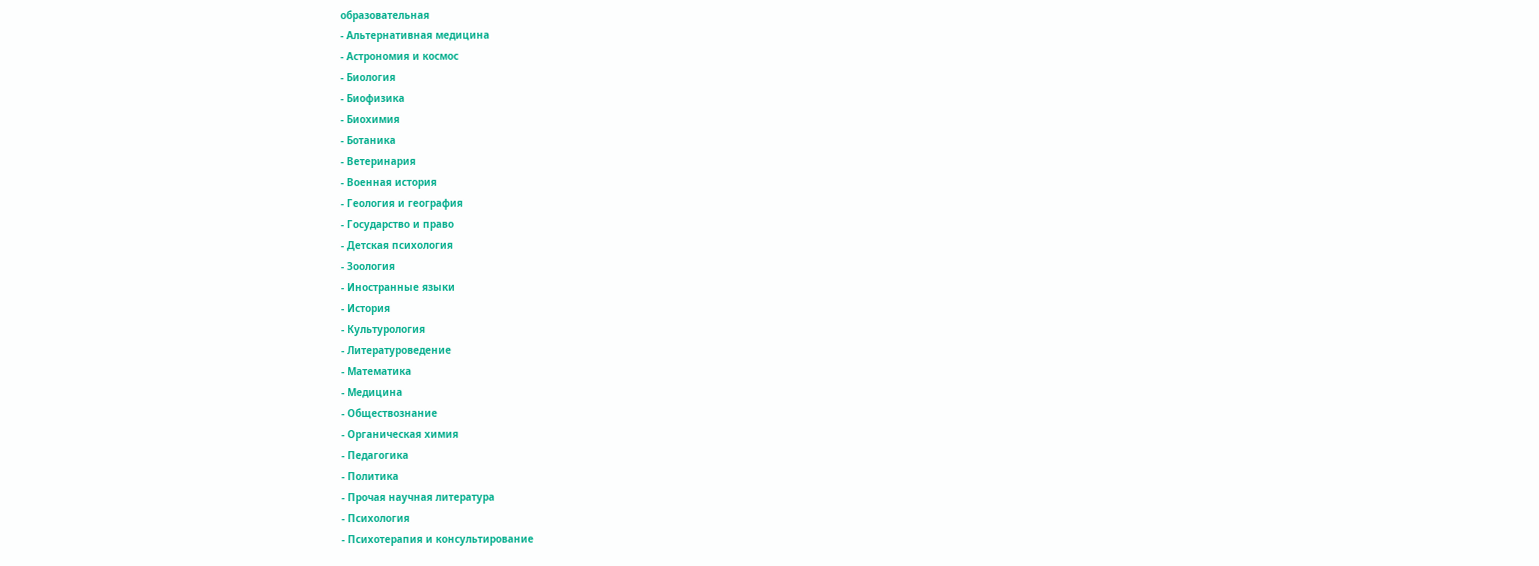образовательная
- Альтернативная медицина
- Астрономия и космос
- Биология
- Биофизика
- Биохимия
- Ботаника
- Ветеринария
- Военная история
- Геология и география
- Государство и право
- Детская психология
- Зоология
- Иностранные языки
- История
- Культурология
- Литературоведение
- Математика
- Медицина
- Обществознание
- Органическая химия
- Педагогика
- Политика
- Прочая научная литература
- Психология
- Психотерапия и консультирование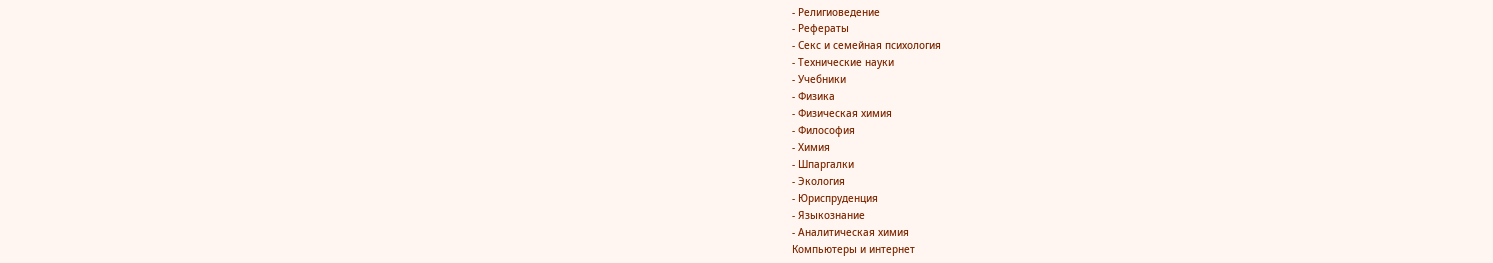- Религиоведение
- Рефераты
- Секс и семейная психология
- Технические науки
- Учебники
- Физика
- Физическая химия
- Философия
- Химия
- Шпаргалки
- Экология
- Юриспруденция
- Языкознание
- Аналитическая химия
Компьютеры и интернет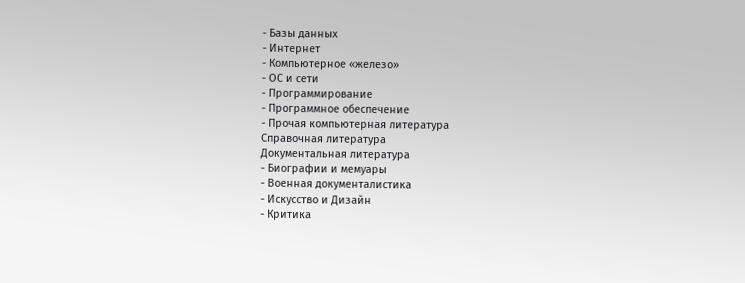- Базы данных
- Интернет
- Компьютерное «железо»
- ОС и сети
- Программирование
- Программное обеспечение
- Прочая компьютерная литература
Справочная литература
Документальная литература
- Биографии и мемуары
- Военная документалистика
- Искусство и Дизайн
- Критика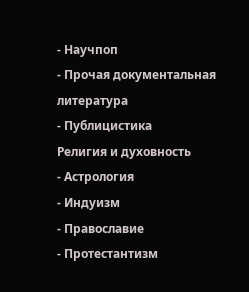- Научпоп
- Прочая документальная литература
- Публицистика
Религия и духовность
- Астрология
- Индуизм
- Православие
- Протестантизм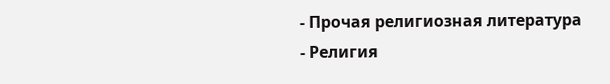- Прочая религиозная литература
- Религия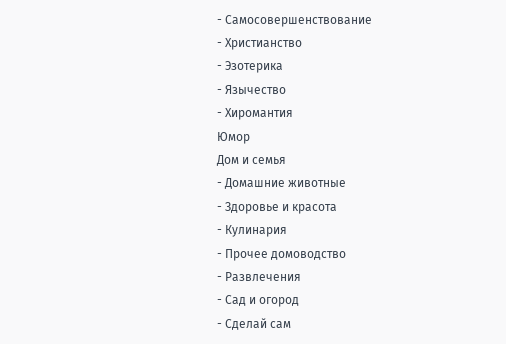- Самосовершенствование
- Христианство
- Эзотерика
- Язычество
- Хиромантия
Юмор
Дом и семья
- Домашние животные
- Здоровье и красота
- Кулинария
- Прочее домоводство
- Развлечения
- Сад и огород
- Сделай сам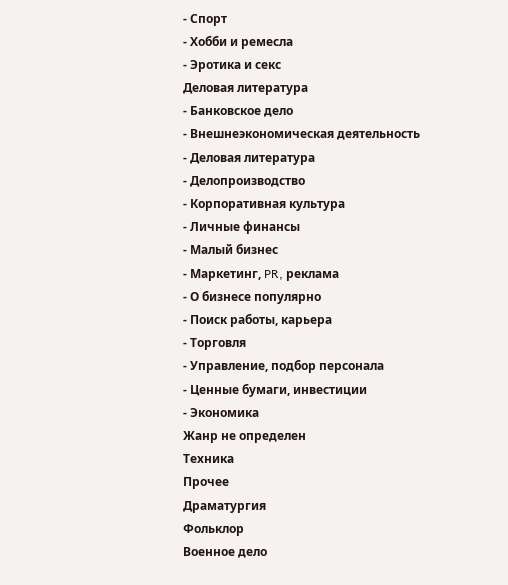- Спорт
- Хобби и ремесла
- Эротика и секс
Деловая литература
- Банковское дело
- Внешнеэкономическая деятельность
- Деловая литература
- Делопроизводство
- Корпоративная культура
- Личные финансы
- Малый бизнес
- Маркетинг, PR, реклама
- О бизнесе популярно
- Поиск работы, карьера
- Торговля
- Управление, подбор персонала
- Ценные бумаги, инвестиции
- Экономика
Жанр не определен
Техника
Прочее
Драматургия
Фольклор
Военное дело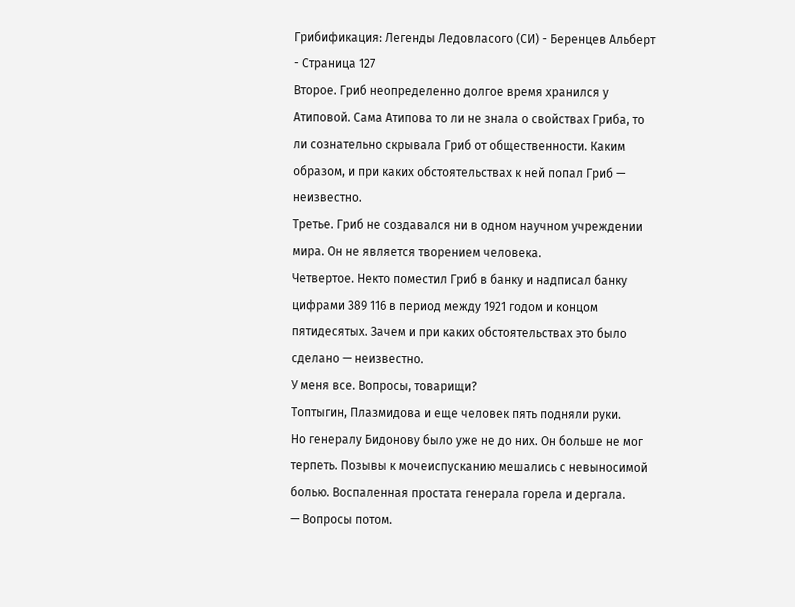Грибификация: Легенды Ледовласого (СИ) - Беренцев Альберт - Страница 127
Второе. Гриб неопределенно долгое время хранился у Атиповой. Сама Атипова то ли не знала о свойствах Гриба, то ли сознательно скрывала Гриб от общественности. Каким образом, и при каких обстоятельствах к ней попал Гриб — неизвестно.
Третье. Гриб не создавался ни в одном научном учреждении мира. Он не является творением человека.
Четвертое. Некто поместил Гриб в банку и надписал банку цифрами 389 116 в период между 1921 годом и концом пятидесятых. Зачем и при каких обстоятельствах это было сделано — неизвестно.
У меня все. Вопросы, товарищи?
Топтыгин, Плазмидова и еще человек пять подняли руки.
Но генералу Бидонову было уже не до них. Он больше не мог терпеть. Позывы к мочеиспусканию мешались с невыносимой болью. Воспаленная простата генерала горела и дергала.
— Вопросы потом.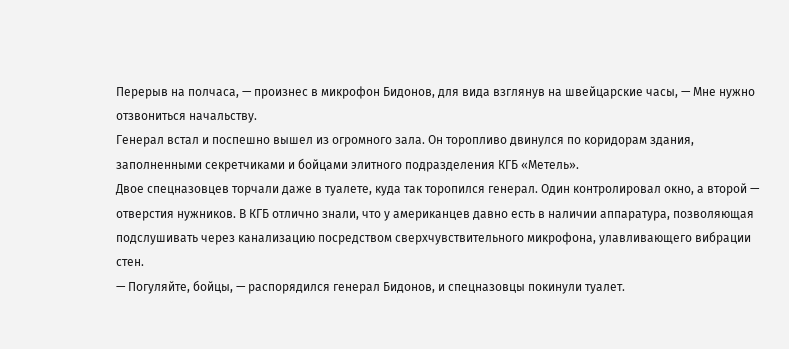Перерыв на полчаса, — произнес в микрофон Бидонов, для вида взглянув на швейцарские часы, — Мне нужно отзвониться начальству.
Генерал встал и поспешно вышел из огромного зала. Он торопливо двинулся по коридорам здания, заполненными секретчиками и бойцами элитного подразделения КГБ «Метель».
Двое спецназовцев торчали даже в туалете, куда так торопился генерал. Один контролировал окно, а второй — отверстия нужников. В КГБ отлично знали, что у американцев давно есть в наличии аппаратура, позволяющая подслушивать через канализацию посредством сверхчувствительного микрофона, улавливающего вибрации стен.
— Погуляйте, бойцы, — распорядился генерал Бидонов, и спецназовцы покинули туалет.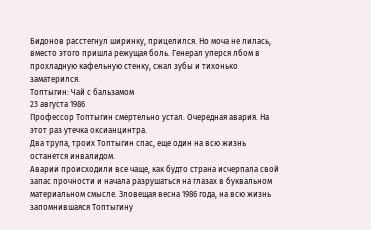Бидонов расстегнул ширинку, прицелился. Но моча не лилась, вместо этого пришла режущая боль. Генерал уперся лбом в прохладную кафельную стенку, сжал зубы и тихонько заматерился.
Топтыгин: Чай с бальзамом
23 августа 1986
Профессор Топтыгин смертельно устал. Очередная авария. На этот раз утечка оксианцинтра.
Два трупа, троих Топтыгин спас, еще один на всю жизнь останется инвалидом.
Аварии происходили все чаще, как будто страна исчерпала свой запас прочности и начала разрушаться на глазах в буквальном материальном смысле. Зловещая весна 1986 года, на всю жизнь запомнившаяся Топтыгину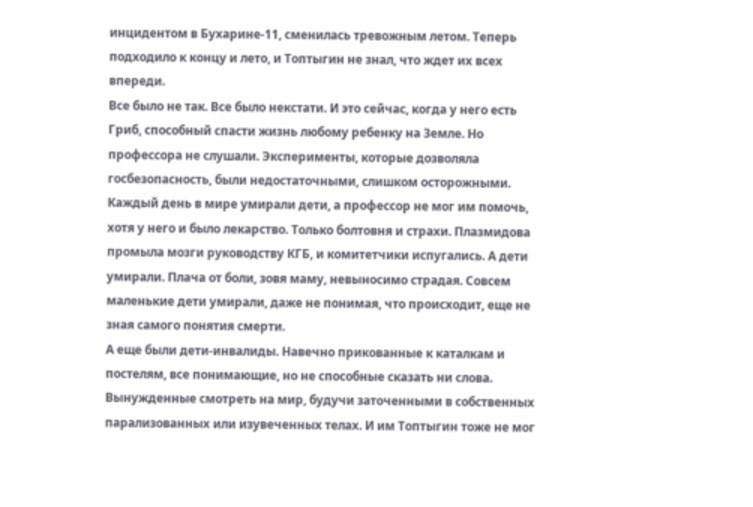инцидентом в Бухарине-11, сменилась тревожным летом. Теперь подходило к концу и лето, и Топтыгин не знал, что ждет их всех впереди.
Все было не так. Все было некстати. И это сейчас, когда у него есть Гриб, способный спасти жизнь любому ребенку на Земле. Но профессора не слушали. Эксперименты, которые дозволяла госбезопасность, были недостаточными, слишком осторожными.
Каждый день в мире умирали дети, а профессор не мог им помочь, хотя у него и было лекарство. Только болтовня и страхи. Плазмидова промыла мозги руководству КГБ, и комитетчики испугались. А дети умирали. Плача от боли, зовя маму, невыносимо страдая. Совсем маленькие дети умирали, даже не понимая, что происходит, еще не зная самого понятия смерти.
А еще были дети-инвалиды. Навечно прикованные к каталкам и постелям, все понимающие, но не способные сказать ни слова. Вынужденные смотреть на мир, будучи заточенными в собственных парализованных или изувеченных телах. И им Топтыгин тоже не мог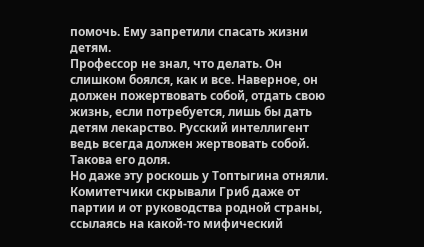помочь. Ему запретили спасать жизни детям.
Профессор не знал, что делать. Он слишком боялся, как и все. Наверное, он должен пожертвовать собой, отдать свою жизнь, если потребуется, лишь бы дать детям лекарство. Русский интеллигент ведь всегда должен жертвовать собой. Такова его доля.
Но даже эту роскошь у Топтыгина отняли. Комитетчики скрывали Гриб даже от партии и от руководства родной страны, ссылаясь на какой-то мифический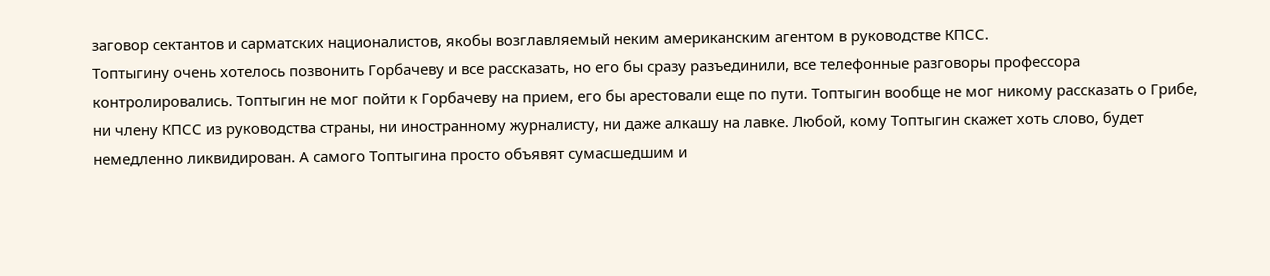заговор сектантов и сарматских националистов, якобы возглавляемый неким американским агентом в руководстве КПСС.
Топтыгину очень хотелось позвонить Горбачеву и все рассказать, но его бы сразу разъединили, все телефонные разговоры профессора контролировались. Топтыгин не мог пойти к Горбачеву на прием, его бы арестовали еще по пути. Топтыгин вообще не мог никому рассказать о Грибе, ни члену КПСС из руководства страны, ни иностранному журналисту, ни даже алкашу на лавке. Любой, кому Топтыгин скажет хоть слово, будет немедленно ликвидирован. А самого Топтыгина просто объявят сумасшедшим и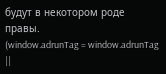будут в некотором роде правы.
(window.adrunTag = window.adrunTag ||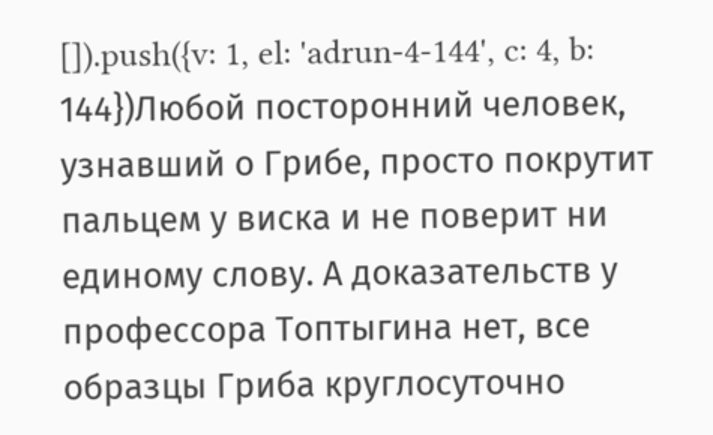[]).push({v: 1, el: 'adrun-4-144', c: 4, b: 144})Любой посторонний человек, узнавший о Грибе, просто покрутит пальцем у виска и не поверит ни единому слову. А доказательств у профессора Топтыгина нет, все образцы Гриба круглосуточно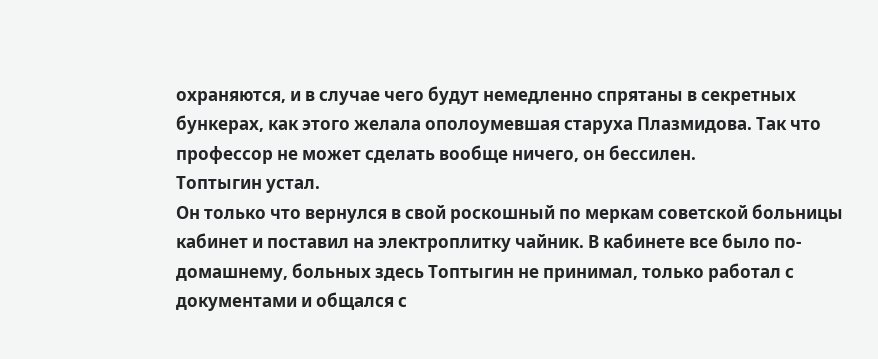охраняются, и в случае чего будут немедленно спрятаны в секретных бункерах, как этого желала ополоумевшая старуха Плазмидова. Так что профессор не может сделать вообще ничего, он бессилен.
Топтыгин устал.
Он только что вернулся в свой роскошный по меркам советской больницы кабинет и поставил на электроплитку чайник. В кабинете все было по-домашнему, больных здесь Топтыгин не принимал, только работал с документами и общался с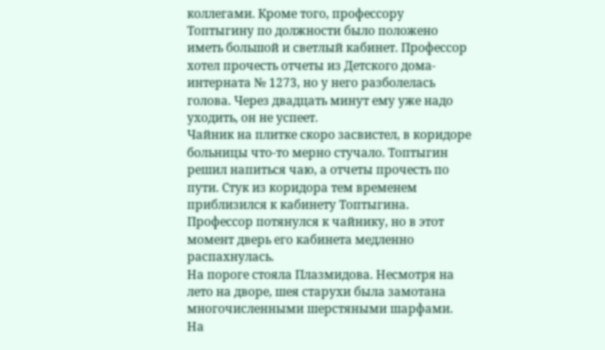коллегами. Кроме того, профессору Топтыгину по должности было положено иметь большой и светлый кабинет. Профессор хотел прочесть отчеты из Детского дома-интерната № 1273, но у него разболелась голова. Через двадцать минут ему уже надо уходить, он не успеет.
Чайник на плитке скоро засвистел, в коридоре больницы что-то мерно стучало. Топтыгин решил напиться чаю, а отчеты прочесть по пути. Стук из коридора тем временем приблизился к кабинету Топтыгина. Профессор потянулся к чайнику, но в этот момент дверь его кабинета медленно распахнулась.
На пороге стояла Плазмидова. Несмотря на лето на дворе, шея старухи была замотана многочисленными шерстяными шарфами. На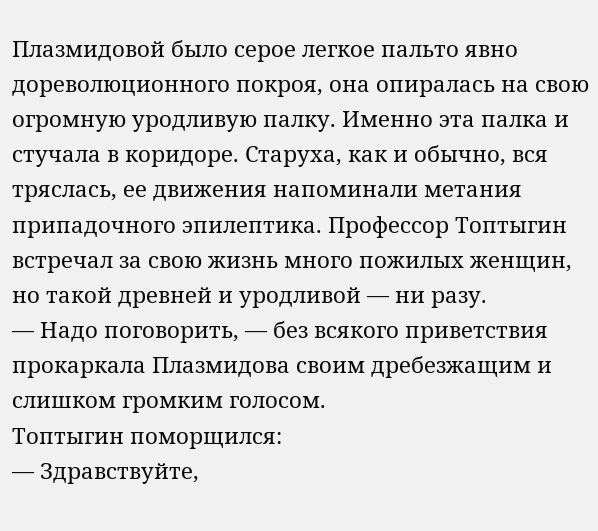Плазмидовой было серое легкое пальто явно дореволюционного покроя, она опиралась на свою огромную уродливую палку. Именно эта палка и стучала в коридоре. Старуха, как и обычно, вся тряслась, ее движения напоминали метания припадочного эпилептика. Профессор Топтыгин встречал за свою жизнь много пожилых женщин, но такой древней и уродливой — ни разу.
— Надо поговорить, — без всякого приветствия прокаркала Плазмидова своим дребезжащим и слишком громким голосом.
Топтыгин поморщился:
— Здравствуйте,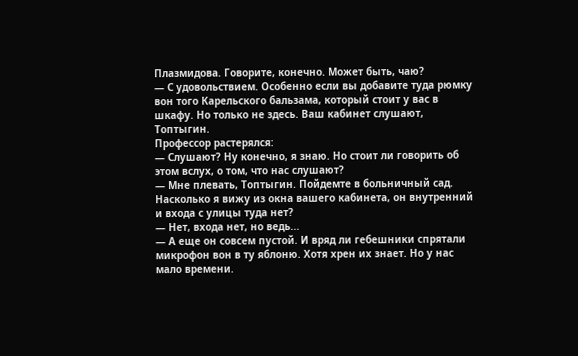Плазмидова. Говорите, конечно. Может быть, чаю?
— С удовольствием. Особенно если вы добавите туда рюмку вон того Карельского бальзама, который стоит у вас в шкафу. Но только не здесь. Ваш кабинет слушают, Топтыгин.
Профессор растерялся:
— Слушают? Ну конечно, я знаю. Но стоит ли говорить об этом вслух, о том, что нас слушают?
— Мне плевать, Топтыгин. Пойдемте в больничный сад. Насколько я вижу из окна вашего кабинета, он внутренний и входа с улицы туда нет?
— Нет, входа нет, но ведь...
— А еще он совсем пустой. И вряд ли гебешники спрятали микрофон вон в ту яблоню. Хотя хрен их знает. Но у нас мало времени.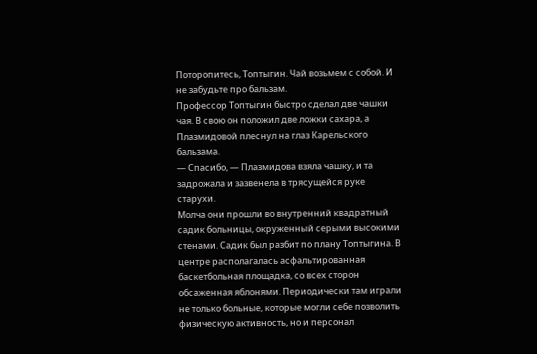Поторопитесь, Топтыгин. Чай возьмем с собой. И не забудьте про бальзам.
Профессор Топтыгин быстро сделал две чашки чая. В свою он положил две ложки сахара, а Плазмидовой плеснул на глаз Карельского бальзама.
— Спасибо, — Плазмидова взяла чашку, и та задрожала и зазвенела в трясущейся руке старухи.
Молча они прошли во внутренний квадратный садик больницы, окруженный серыми высокими стенами. Садик был разбит по плану Топтыгина. В центре располагалась асфальтированная баскетбольная площадка, со всех сторон обсаженная яблонями. Периодически там играли не только больные, которые могли себе позволить физическую активность, но и персонал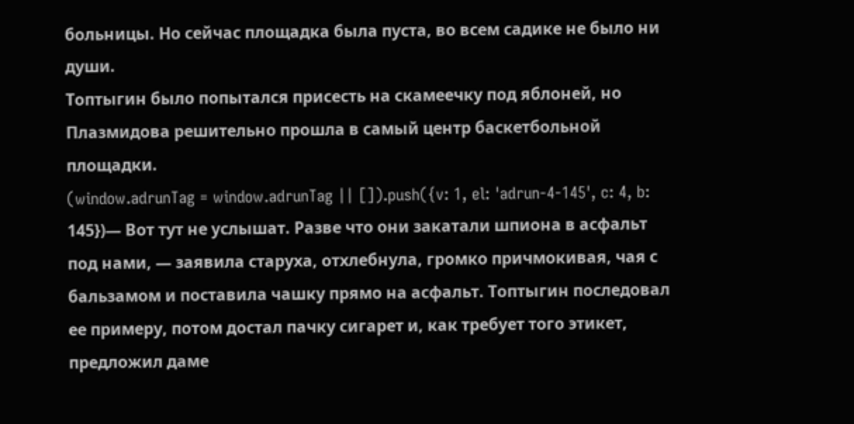больницы. Но сейчас площадка была пуста, во всем садике не было ни души.
Топтыгин было попытался присесть на скамеечку под яблоней, но Плазмидова решительно прошла в самый центр баскетбольной площадки.
(window.adrunTag = window.adrunTag || []).push({v: 1, el: 'adrun-4-145', c: 4, b: 145})— Вот тут не услышат. Разве что они закатали шпиона в асфальт под нами, — заявила старуха, отхлебнула, громко причмокивая, чая с бальзамом и поставила чашку прямо на асфальт. Топтыгин последовал ее примеру, потом достал пачку сигарет и, как требует того этикет, предложил даме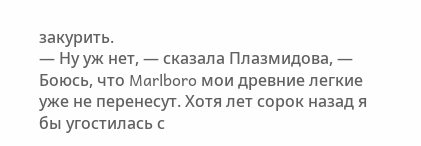закурить.
— Ну уж нет, — сказала Плазмидова, — Боюсь, что Marlboro мои древние легкие уже не перенесут. Хотя лет сорок назад я бы угостилась с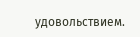удовольствием.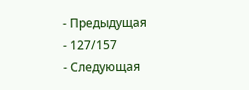- Предыдущая
- 127/157
- Следующая